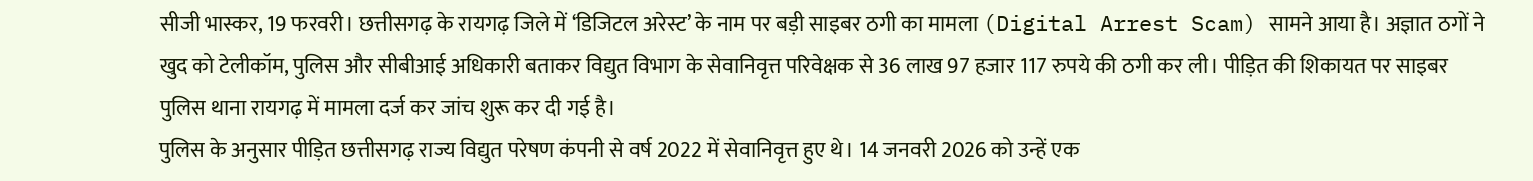सीजी भास्कर, 19 फरवरी। छत्तीसगढ़ के रायगढ़ जिले में ‘डिजिटल अरेस्ट’ के नाम पर बड़ी साइबर ठगी का मामला (Digital Arrest Scam) सामने आया है। अज्ञात ठगों ने खुद को टेलीकॉम, पुलिस और सीबीआई अधिकारी बताकर विद्युत विभाग के सेवानिवृत्त परिवेक्षक से 36 लाख 97 हजार 117 रुपये की ठगी कर ली। पीड़ित की शिकायत पर साइबर पुलिस थाना रायगढ़ में मामला दर्ज कर जांच शुरू कर दी गई है।
पुलिस के अनुसार पीड़ित छत्तीसगढ़ राज्य विद्युत परेषण कंपनी से वर्ष 2022 में सेवानिवृत्त हुए थे। 14 जनवरी 2026 को उन्हें एक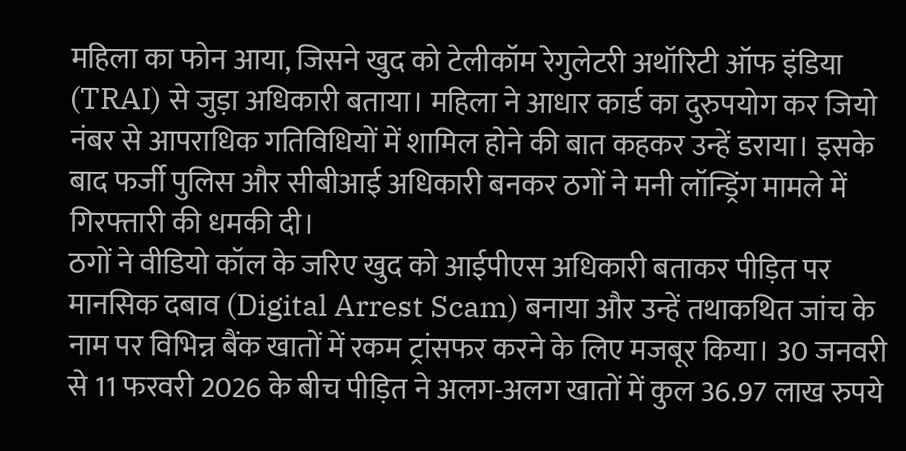महिला का फोन आया, जिसने खुद को टेलीकॉम रेगुलेटरी अथॉरिटी ऑफ इंडिया (TRAI) से जुड़ा अधिकारी बताया। महिला ने आधार कार्ड का दुरुपयोग कर जियो नंबर से आपराधिक गतिविधियों में शामिल होने की बात कहकर उन्हें डराया। इसके बाद फर्जी पुलिस और सीबीआई अधिकारी बनकर ठगों ने मनी लॉन्ड्रिंग मामले में गिरफ्तारी की धमकी दी।
ठगों ने वीडियो कॉल के जरिए खुद को आईपीएस अधिकारी बताकर पीड़ित पर मानसिक दबाव (Digital Arrest Scam) बनाया और उन्हें तथाकथित जांच के नाम पर विभिन्न बैंक खातों में रकम ट्रांसफर करने के लिए मजबूर किया। 30 जनवरी से 11 फरवरी 2026 के बीच पीड़ित ने अलग-अलग खातों में कुल 36.97 लाख रुपये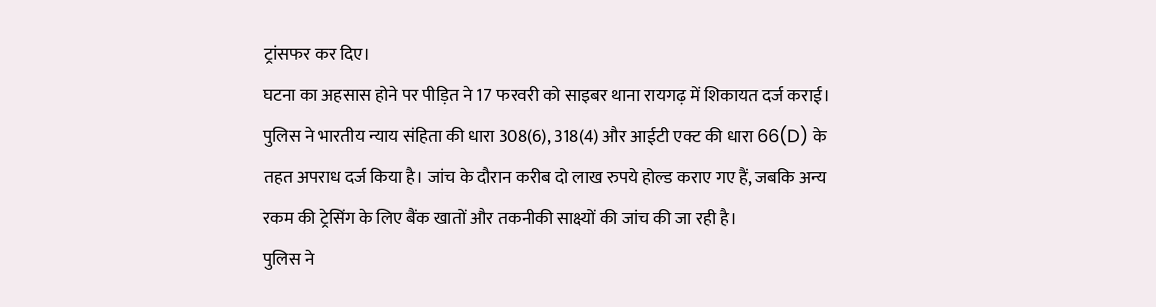ट्रांसफर कर दिए।
घटना का अहसास होने पर पीड़ित ने 17 फरवरी को साइबर थाना रायगढ़ में शिकायत दर्ज कराई। पुलिस ने भारतीय न्याय संहिता की धारा 308(6), 318(4) और आईटी एक्ट की धारा 66(D) के तहत अपराध दर्ज किया है। जांच के दौरान करीब दो लाख रुपये होल्ड कराए गए हैं, जबकि अन्य रकम की ट्रेसिंग के लिए बैंक खातों और तकनीकी साक्ष्यों की जांच की जा रही है।
पुलिस ने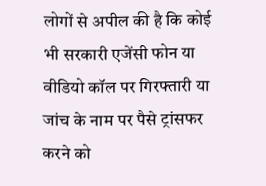लोगों से अपील की है कि कोई भी सरकारी एजेंसी फोन या वीडियो कॉल पर गिरफ्तारी या जांच के नाम पर पैसे ट्रांसफर करने को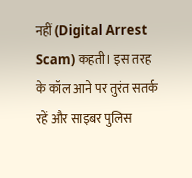नहीं (Digital Arrest Scam) कहती। इस तरह के कॉल आने पर तुरंत सतर्क रहें और साइबर पुलिस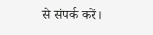से संपर्क करें।